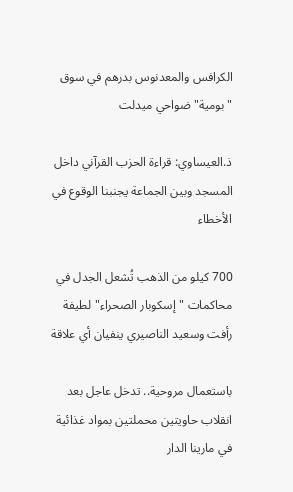الكرافس والمعدنوس بدرهم في سوق "بومية" ضواحي ميدلت

ذ.العيساوي: قراءة الحزب القرآني داخل المسجد وبين الجماعة يجنبنا الوقوع في الأخطاء

700 كيلو من الذهب تُشعل الجدل في محاكمات "إسكوبار الصحراء"لطيفة رأفت وسعيد الناصيري ينفيان أي علاقة

باستعمال مروحية.. تدخل عاجل بعد انقلاب حاويتين محملتين بمواد غذائية في مارينا الدار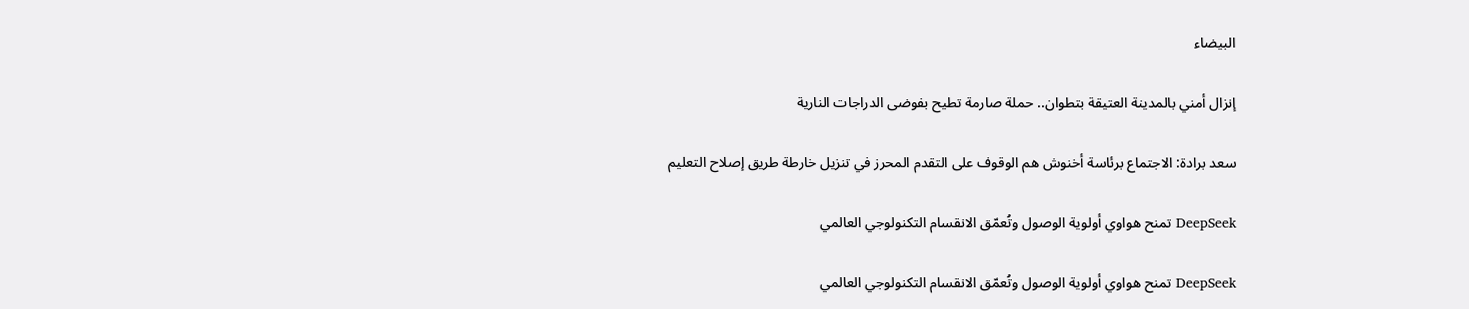البيضاء

إنزال أمني بالمدينة العتيقة بتطوان.. حملة صارمة تطيح بفوضى الدراجات النارية

سعد برادة: الاجتماع برئاسة أخنوش هم الوقوف على التقدم المحرز في تنزيل خارطة طريق إصلاح التعليم

DeepSeek تمنح هواوي أولوية الوصول وتُعمّق الانقسام التكنولوجي العالمي

DeepSeek تمنح هواوي أولوية الوصول وتُعمّق الانقسام التكنولوجي العالمي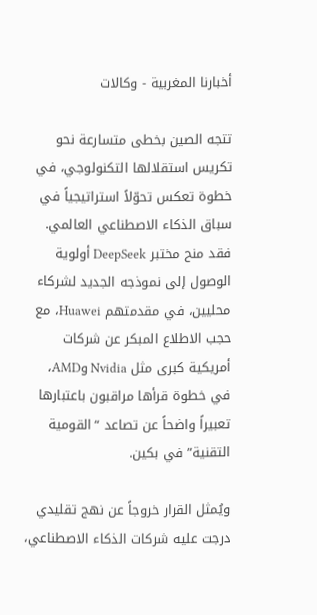أخبارنا المغربية - وكالات

تتجه الصين بخطى متسارعة نحو تكريس استقلالها التكنولوجي، في خطوة تعكس تحوّلاً استراتيجياً في سباق الذكاء الاصطناعي العالمي. فقد منح مختبر DeepSeek أولوية الوصول إلى نموذجه الجديد لشركاء محليين، في مقدمتهم Huawei، مع حجب الاطلاع المبكر عن شركات أمريكية كبرى مثل Nvidia وAMD، في خطوة قرأها مراقبون باعتبارها تعبيراً واضحاً عن تصاعد “القومية التقنية” في بكين.

ويُمثل القرار خروجاً عن نهج تقليدي درجت عليه شركات الذكاء الاصطناعي،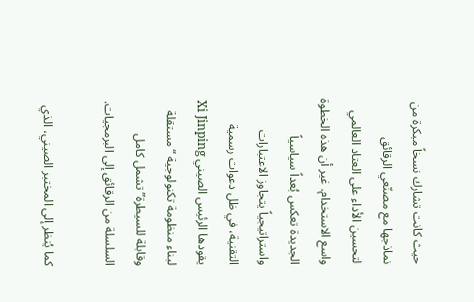حيث كانت تشارك نسخاً مبكرة من نماذجها مع مصنّعي الرقائق لتحسين الأداء على العتاد العالمي واسع الاستخدام. غير أن هذه الخطوة الجديدة تعكس بُعداً سياسياً واستراتيجياً يتجاوز الاعتبارات التقنية، في ظل دعوات رسمية يقودها الرئيس الصيني Xi Jinping لبناء منظومة تكنولوجية “مستقلة وقابلة للسيطرة” تشمل كامل السلسلة من الرقائق إلى البرمجيات.

كما يُنظر إلى المختبر الصيني، الذي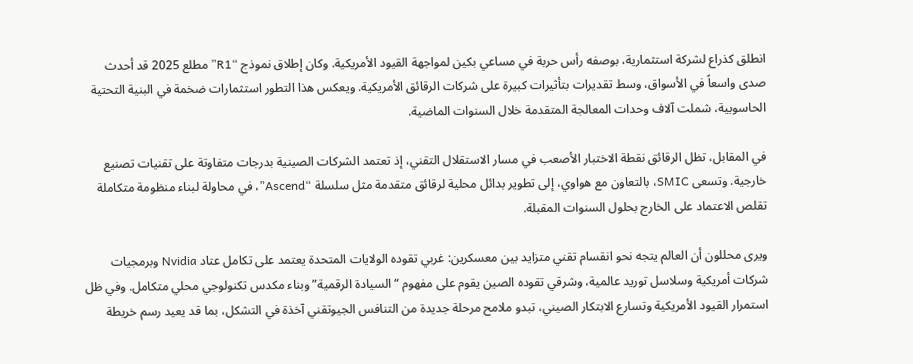انطلق كذراع لشركة استثمارية، بوصفه رأس حربة في مساعي بكين لمواجهة القيود الأمريكية. وكان إطلاق نموذج “R1” مطلع 2025 قد أحدث صدى واسعاً في الأسواق، وسط تقديرات بتأثيرات كبيرة على شركات الرقائق الأمريكية. ويعكس هذا التطور استثمارات ضخمة في البنية التحتية الحاسوبية، شملت آلاف وحدات المعالجة المتقدمة خلال السنوات الماضية.

في المقابل، تظل الرقائق نقطة الاختبار الأصعب في مسار الاستقلال التقني، إذ تعتمد الشركات الصينية بدرجات متفاوتة على تقنيات تصنيع خارجية. وتسعى SMIC، بالتعاون مع هواوي، إلى تطوير بدائل محلية لرقائق متقدمة مثل سلسلة “Ascend”، في محاولة لبناء منظومة متكاملة تقلص الاعتماد على الخارج بحلول السنوات المقبلة.

ويرى محللون أن العالم يتجه نحو انقسام تقني متزايد بين معسكرين: غربي تقوده الولايات المتحدة يعتمد على تكامل عتاد Nvidia وبرمجيات شركات أمريكية وسلاسل توريد عالمية، وشرقي تقوده الصين يقوم على مفهوم “السيادة الرقمية” وبناء مكدس تكنولوجي محلي متكامل. وفي ظل استمرار القيود الأمريكية وتسارع الابتكار الصيني، تبدو ملامح مرحلة جديدة من التنافس الجيوتقني آخذة في التشكل، بما قد يعيد رسم خريطة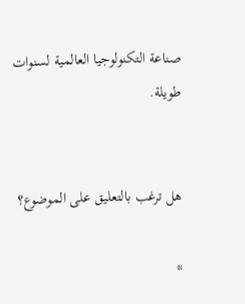صناعة التكنولوجيا العالمية لسنوات طويلة.


هل ترغب بالتعليق على الموضوع؟

*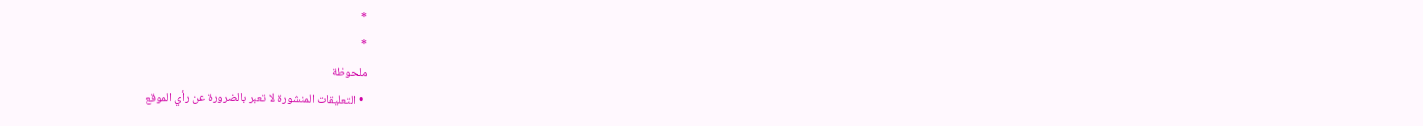*
*
ملحوظة
  • التعليقات المنشورة لا تعبر بالضرورة عن رأي الموقع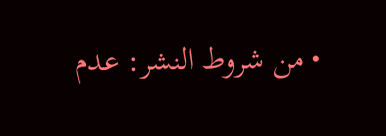• من شروط النشر: عدم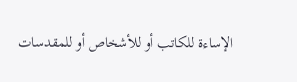الإساءة للكاتب أو للأشخاص أو للمقدسات